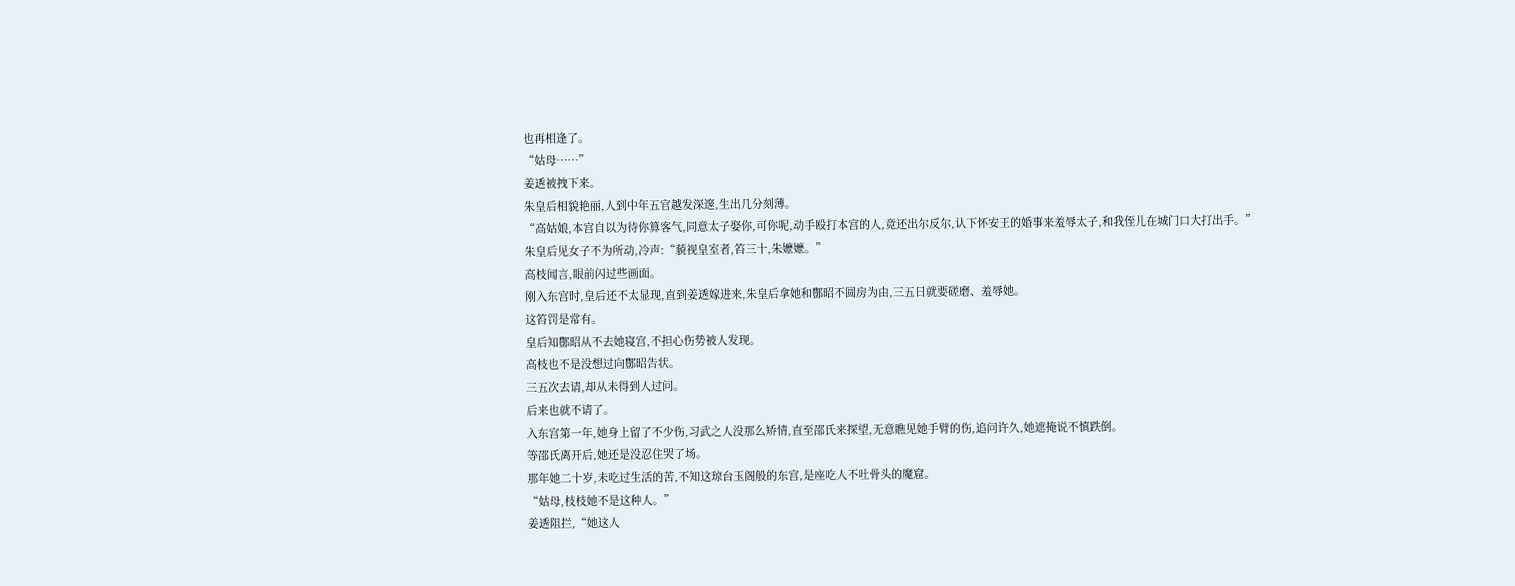也再相逢了。
“姑母……”
姜透被拽下来。
朱皇后相貌艳丽,人到中年五官越发深邃,生出几分刻薄。
“高姑娘,本宫自以为待你算客气,同意太子娶你,可你呢,动手殴打本宫的人,竟还出尔反尔,认下怀安王的婚事来羞辱太子,和我侄儿在城门口大打出手。”
朱皇后见女子不为所动,冷声:“藐视皇室者,笞三十,朱嬷嬷。”
高枝闻言,眼前闪过些画面。
刚入东宫时,皇后还不太显现,直到姜透嫁进来,朱皇后拿她和鄷昭不圆房为由,三五日就要磋磨、羞辱她。
这笞罚是常有。
皇后知鄷昭从不去她寝宫,不担心伤势被人发现。
高枝也不是没想过向鄷昭告状。
三五次去请,却从未得到人过问。
后来也就不请了。
入东宫第一年,她身上留了不少伤,习武之人没那么矫情,直至邵氏来探望,无意瞧见她手臂的伤,追问许久,她遮掩说不慎跌倒。
等邵氏离开后,她还是没忍住哭了场。
那年她二十岁,未吃过生活的苦,不知这琼台玉阁般的东宫,是座吃人不吐骨头的魔窟。
“姑母,枝枝她不是这种人。”
姜透阻拦,“她这人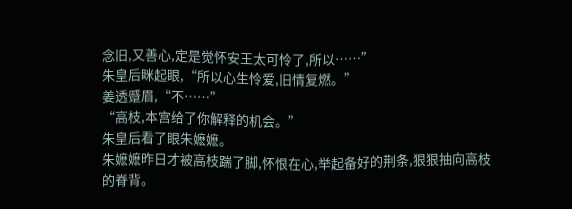念旧,又善心,定是觉怀安王太可怜了,所以……”
朱皇后眯起眼,“所以心生怜爱,旧情复燃。”
姜透蹙眉,“不……”
“高枝,本宫给了你解释的机会。”
朱皇后看了眼朱嬷嬷。
朱嬷嬷昨日才被高枝踹了脚,怀恨在心,举起备好的荆条,狠狠抽向高枝的脊背。